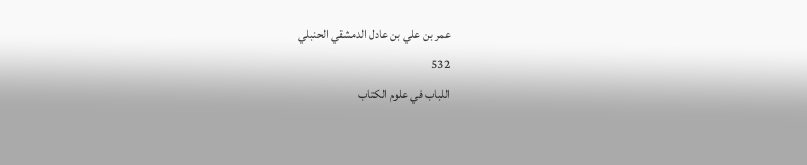عمر بن علي بن عادل الدمشقي الحنبلي
532
اللباب في علوم الكتاب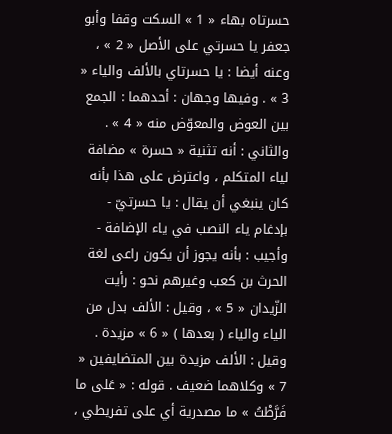حسرتاه بهاء « 1 » السكت وقفا وأبو جعفر يا حسرتي على الأصل « 2 » ، وعنه أيضا : يا حسرتاي بالألف والياء « 3 » . وفيها وجهان : أحدهما : الجمع بين العوض والمعوّض منه « 4 » . والثاني : أنه تثنية « حسرة » مضافة لياء المتكلم ، واعترض على هذا بأنه كان ينبغي أن يقال : يا حسرتيّ - بإدغام ياء النصب في ياء الإضافة - وأجيب : بأنه يجوز أن يكون راعى لغة الحرث بن كعب وغيرهم نحو : رأيت الزّيدان « 5 » ، وقيل : الألف بدل من الياء والياء ( بعدها ) « 6 » مزيدة . وقيل : الألف مزيدة بين المتضايفين « 7 » وكلاهما ضعيف . قوله : « عَلى ما فَرَّطْتُ » ما مصدرية أي على تفريطي ،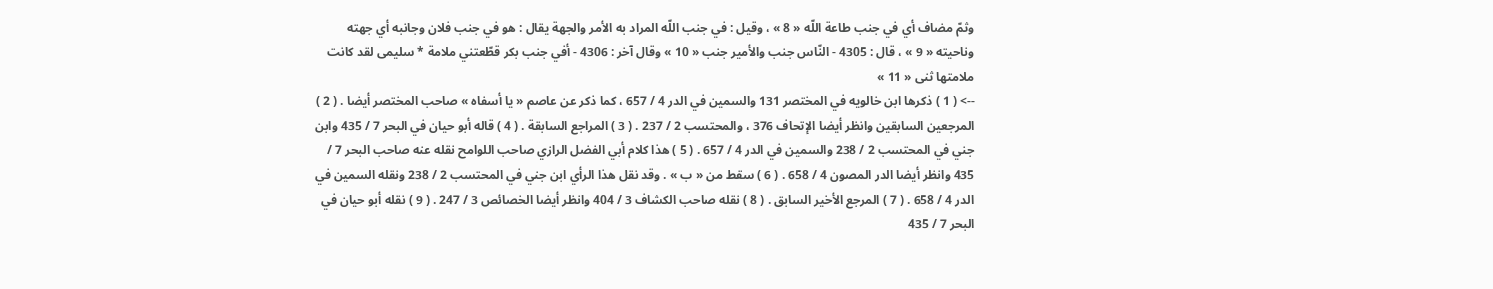وثمّ مضاف أي في جنب طاعة اللّه « 8 » ، وقيل : في جنب اللّه المراد به الأمر والجهة يقال : هو في جنب فلان وجانبه أي جهته وناحيته « 9 » ، قال : 4305 - النّاس جنب والأمير جنب « 10 » وقال آخر : 4306 - أفي جنب بكر قطّعتني ملامة * سليمى لقد كانت ملامتها ثنى « 11 »
--> ( 1 ) ذكرها ابن خالويه في المختصر 131 والسمين في الدر 4 / 657 ، كما ذكر عن عاصم « يا أسفاه » صاحب المختصر أيضا . ( 2 ) المرجعين السابقين وانظر أيضا الإتحاف 376 ، والمحتسب 2 / 237 . ( 3 ) المراجع السابقة . ( 4 ) قاله أبو حيان في البحر 7 / 435 وابن جني في المحتسب 2 / 238 والسمين في الدر 4 / 657 . ( 5 ) هذا كلام أبي الفضل الرازي صاحب اللوامح نقله عنه صاحب البحر 7 / 435 وانظر أيضا الدر المصون 4 / 658 . ( 6 ) سقط من « ب » . وقد نقل هذا الرأي ابن جني في المحتسب 2 / 238 ونقله السمين في الدر 4 / 658 . ( 7 ) المرجع الأخير السابق . ( 8 ) نقله صاحب الكشاف 3 / 404 وانظر أيضا الخصائص 3 / 247 . ( 9 ) نقله أبو حيان في البحر 7 / 435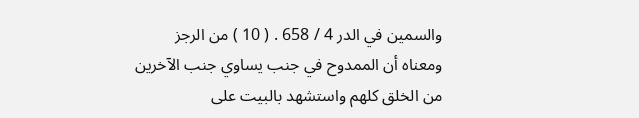والسمين في الدر 4 / 658 . ( 10 ) من الرجز ومعناه أن الممدوح في جنب يساوي جنب الآخرين من الخلق كلهم واستشهد بالبيت على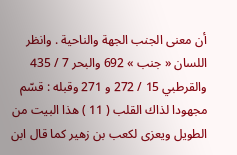أن معنى الجنب الجهة والناحية . وانظر اللسان « جنب » 692 والبحر 7 / 435 والقرطبي 15 / 272 و 271 وقبله : قسّم مجهودا لذاك القلب ( 11 ) هذا البيت من الطويل ويعزى لكعب بن زهير كما قال ابن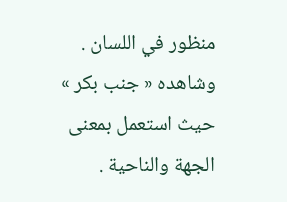منظور في اللسان . وشاهده « جنب بكر » حيث استعمل بمعنى الجهة والناحية .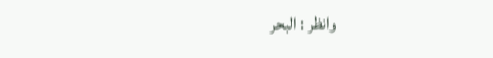وانظر : البحر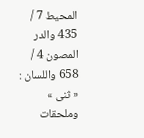المحيط 7 / 435 والدر المصون 4 / 658 واللسان : « ثنى » وملحقات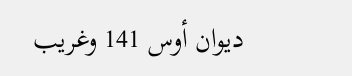ديوان أوس 141 وغريب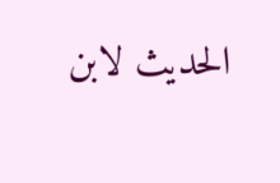الحديث لابن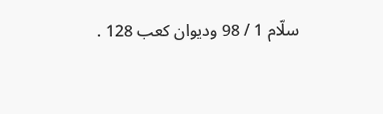سلّام 1 / 98 وديوان كعب 128 .